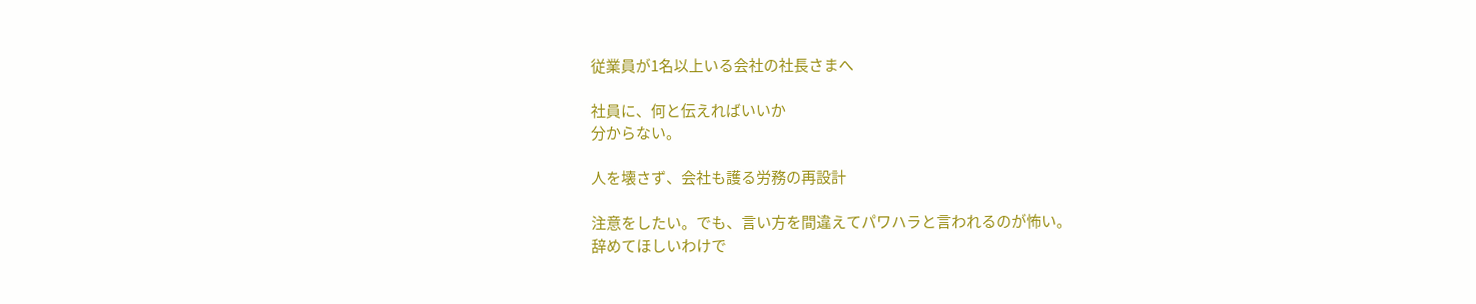従業員が1名以上いる会社の社長さまへ

社員に、何と伝えればいいか
分からない。

人を壊さず、会社も護る労務の再設計

注意をしたい。でも、言い方を間違えてパワハラと言われるのが怖い。
辞めてほしいわけで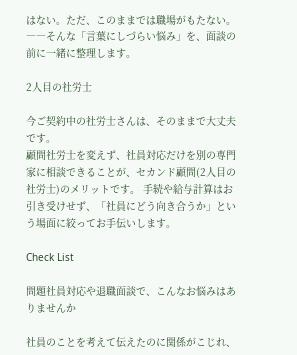はない。ただ、このままでは職場がもたない。
――そんな「言葉にしづらい悩み」を、面談の前に一緒に整理します。

2人目の社労士

今ご契約中の社労士さんは、そのままで大丈夫です。
顧問社労士を変えず、社員対応だけを別の専門家に相談できることが、セカンド顧問(2人目の社労士)のメリットです。 手続や給与計算はお引き受けせず、「社員にどう向き合うか」という場面に絞ってお手伝いします。

Check List

問題社員対応や退職面談で、こんなお悩みはありませんか

社員のことを考えて伝えたのに関係がこじれ、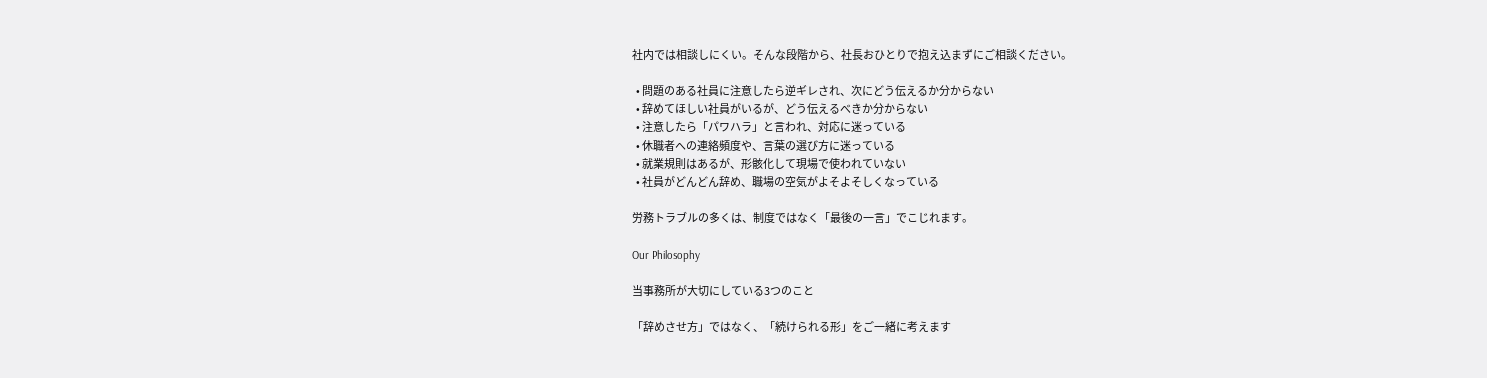社内では相談しにくい。そんな段階から、社長おひとりで抱え込まずにご相談ください。

  • 問題のある社員に注意したら逆ギレされ、次にどう伝えるか分からない
  • 辞めてほしい社員がいるが、どう伝えるべきか分からない
  • 注意したら「パワハラ」と言われ、対応に迷っている
  • 休職者への連絡頻度や、言葉の選び方に迷っている
  • 就業規則はあるが、形骸化して現場で使われていない
  • 社員がどんどん辞め、職場の空気がよそよそしくなっている

労務トラブルの多くは、制度ではなく「最後の一言」でこじれます。

Our Philosophy

当事務所が大切にしている3つのこと

「辞めさせ方」ではなく、「続けられる形」をご一緒に考えます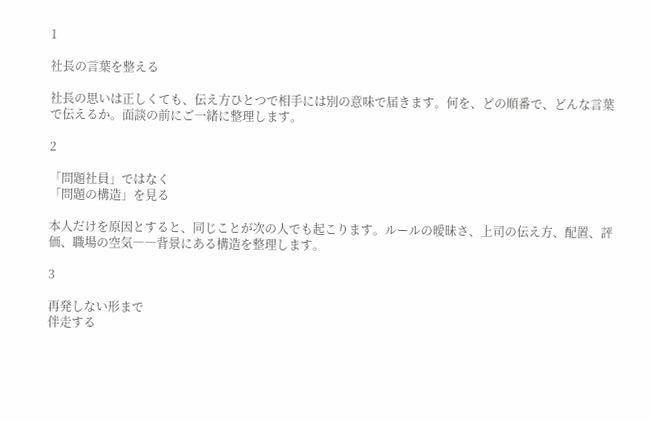1

社長の言葉を整える

社長の思いは正しくても、伝え方ひとつで相手には別の意味で届きます。何を、どの順番で、どんな言葉で伝えるか。面談の前にご一緒に整理します。

2

「問題社員」ではなく
「問題の構造」を見る

本人だけを原因とすると、同じことが次の人でも起こります。ルールの曖昧さ、上司の伝え方、配置、評価、職場の空気――背景にある構造を整理します。

3

再発しない形まで
伴走する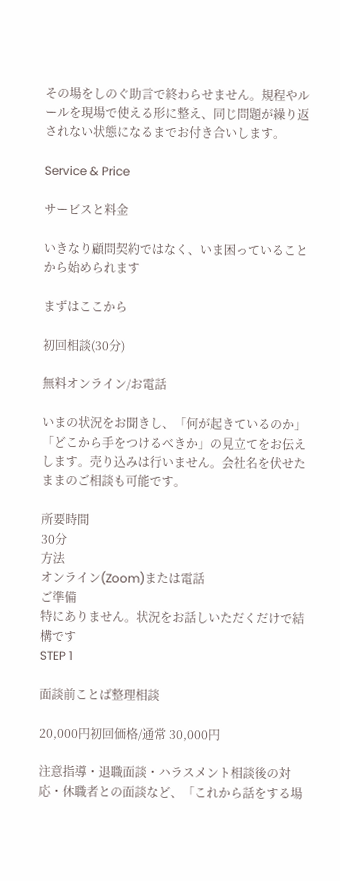その場をしのぐ助言で終わらせません。規程やルールを現場で使える形に整え、同じ問題が繰り返されない状態になるまでお付き合いします。

Service & Price

サービスと料金

いきなり顧問契約ではなく、いま困っていることから始められます

まずはここから

初回相談(30分)

無料オンライン/お電話

いまの状況をお聞きし、「何が起きているのか」「どこから手をつけるべきか」の見立てをお伝えします。売り込みは行いません。会社名を伏せたままのご相談も可能です。

所要時間
30分
方法
オンライン(Zoom)または電話
ご準備
特にありません。状況をお話しいただくだけで結構です
STEP 1

面談前ことば整理相談

20,000円初回価格/通常 30,000円

注意指導・退職面談・ハラスメント相談後の対応・休職者との面談など、「これから話をする場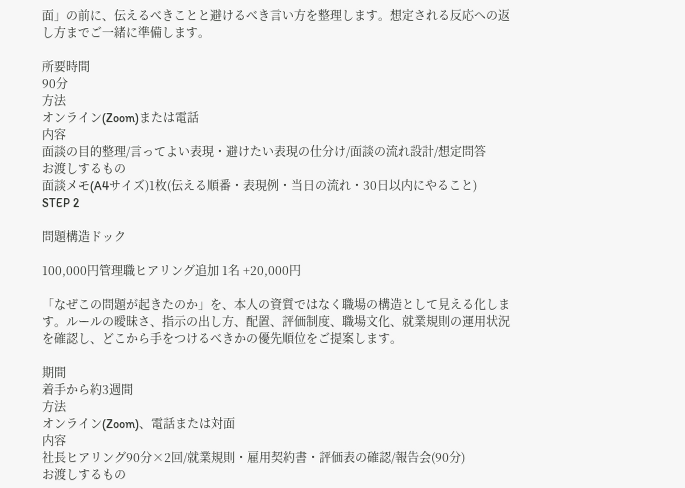面」の前に、伝えるべきことと避けるべき言い方を整理します。想定される反応への返し方までご一緒に準備します。

所要時間
90分
方法
オンライン(Zoom)または電話
内容
面談の目的整理/言ってよい表現・避けたい表現の仕分け/面談の流れ設計/想定問答
お渡しするもの
面談メモ(A4サイズ)1枚(伝える順番・表現例・当日の流れ・30日以内にやること)
STEP 2

問題構造ドック

100,000円管理職ヒアリング追加 1名 +20,000円

「なぜこの問題が起きたのか」を、本人の資質ではなく職場の構造として見える化します。ルールの曖昧さ、指示の出し方、配置、評価制度、職場文化、就業規則の運用状況を確認し、どこから手をつけるべきかの優先順位をご提案します。

期間
着手から約3週間
方法
オンライン(Zoom)、電話または対面
内容
社長ヒアリング90分×2回/就業規則・雇用契約書・評価表の確認/報告会(90分)
お渡しするもの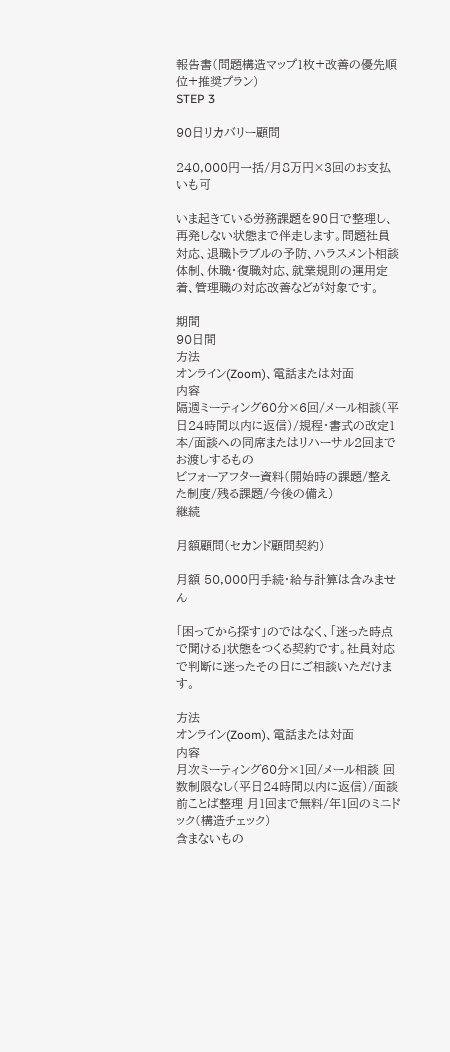報告書(問題構造マップ1枚+改善の優先順位+推奨プラン)
STEP 3

90日リカバリー顧問

240,000円一括/月8万円×3回のお支払いも可

いま起きている労務課題を90日で整理し、再発しない状態まで伴走します。問題社員対応、退職トラブルの予防、ハラスメント相談体制、休職・復職対応、就業規則の運用定着、管理職の対応改善などが対象です。

期間
90日間
方法
オンライン(Zoom)、電話または対面
内容
隔週ミーティング60分×6回/メール相談(平日24時間以内に返信)/規程・書式の改定1本/面談への同席またはリハーサル2回まで
お渡しするもの
ビフォーアフター資料(開始時の課題/整えた制度/残る課題/今後の備え)
継続

月額顧問(セカンド顧問契約)

月額 50,000円手続・給与計算は含みません

「困ってから探す」のではなく、「迷った時点で聞ける」状態をつくる契約です。社員対応で判断に迷ったその日にご相談いただけます。

方法
オンライン(Zoom)、電話または対面
内容
月次ミーティング60分×1回/メール相談 回数制限なし(平日24時間以内に返信)/面談前ことば整理 月1回まで無料/年1回のミニドック(構造チェック)
含まないもの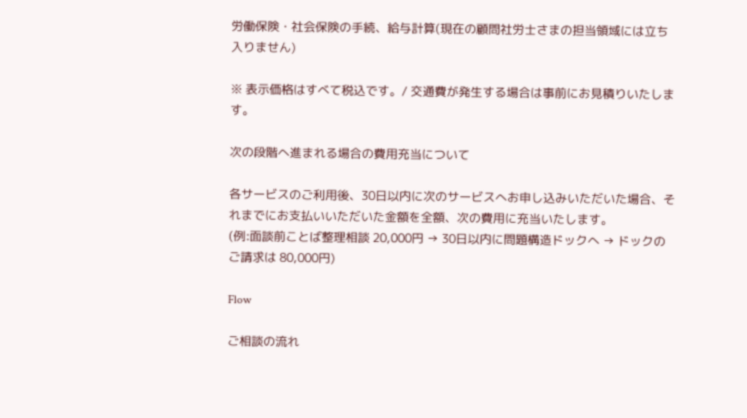労働保険・社会保険の手続、給与計算(現在の顧問社労士さまの担当領域には立ち入りません)

※ 表示価格はすべて税込です。/ 交通費が発生する場合は事前にお見積りいたします。

次の段階へ進まれる場合の費用充当について

各サービスのご利用後、30日以内に次のサービスへお申し込みいただいた場合、それまでにお支払いいただいた金額を全額、次の費用に充当いたします。
(例:面談前ことば整理相談 20,000円 → 30日以内に問題構造ドックへ → ドックのご請求は 80,000円)

Flow

ご相談の流れ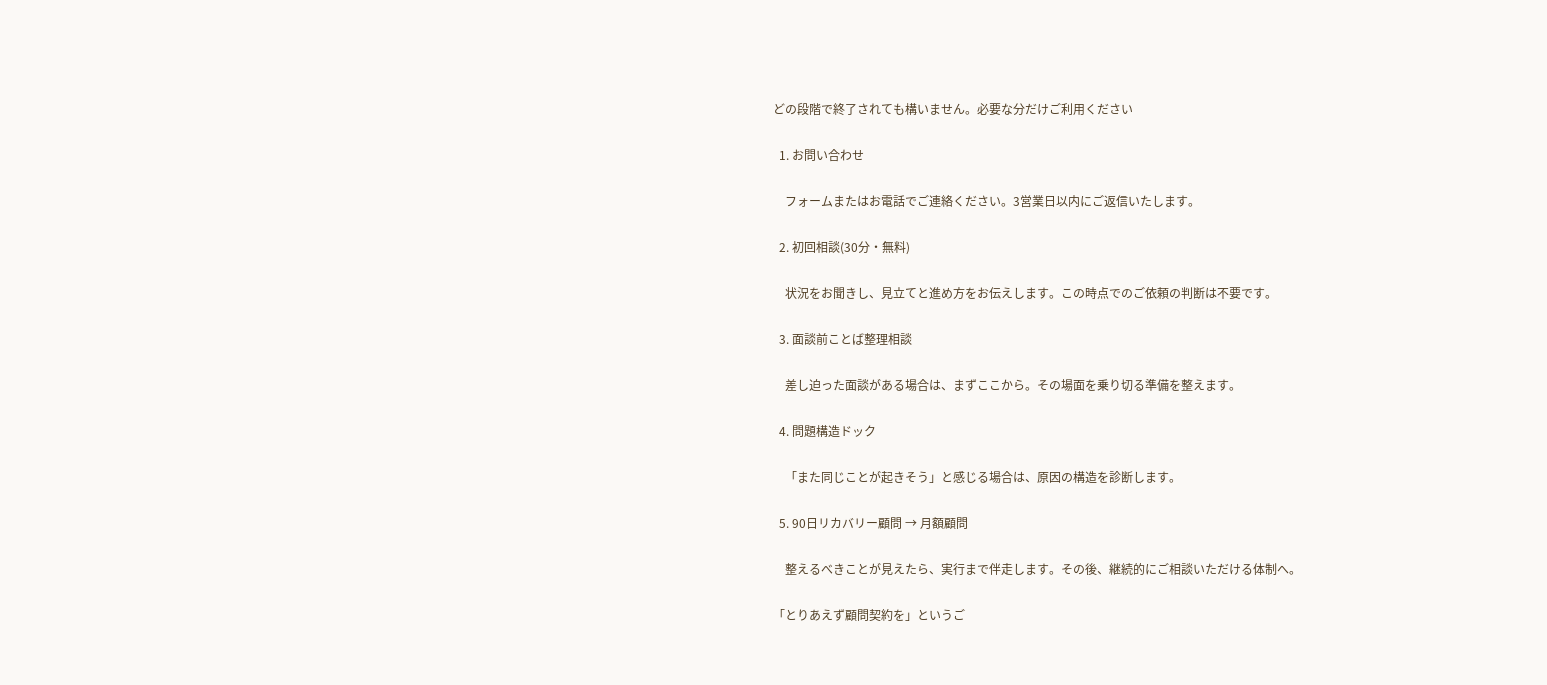どの段階で終了されても構いません。必要な分だけご利用ください

  1. お問い合わせ

    フォームまたはお電話でご連絡ください。3営業日以内にご返信いたします。

  2. 初回相談(30分・無料)

    状況をお聞きし、見立てと進め方をお伝えします。この時点でのご依頼の判断は不要です。

  3. 面談前ことば整理相談

    差し迫った面談がある場合は、まずここから。その場面を乗り切る準備を整えます。

  4. 問題構造ドック

    「また同じことが起きそう」と感じる場合は、原因の構造を診断します。

  5. 90日リカバリー顧問 → 月額顧問

    整えるべきことが見えたら、実行まで伴走します。その後、継続的にご相談いただける体制へ。

「とりあえず顧問契約を」というご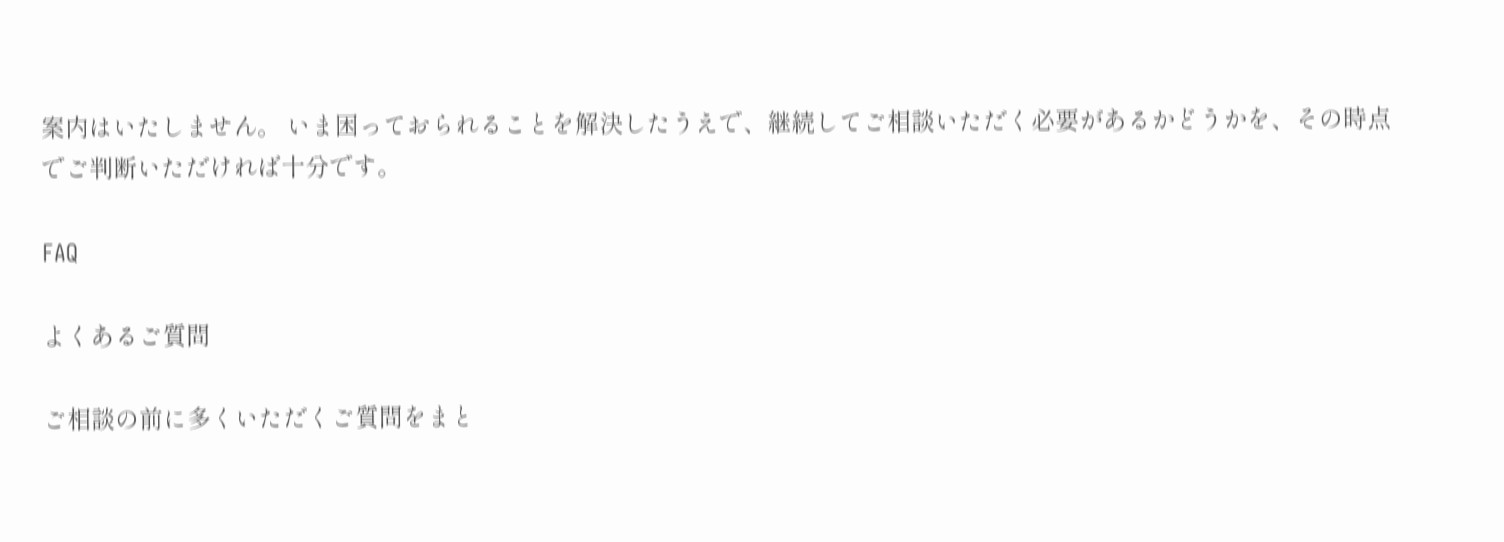案内はいたしません。 いま困っておられることを解決したうえで、継続してご相談いただく必要があるかどうかを、その時点でご判断いただければ十分です。

FAQ

よくあるご質問

ご相談の前に多くいただくご質問をまと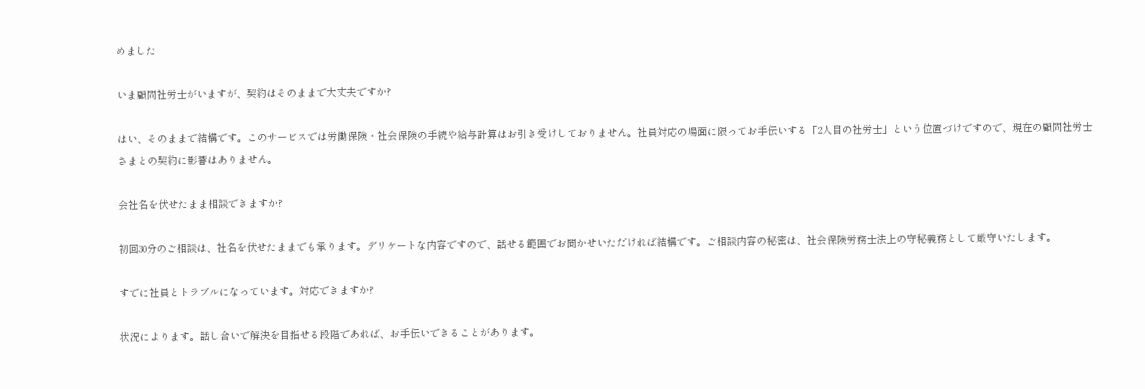めました

いま顧問社労士がいますが、契約はそのままで大丈夫ですか?

はい、そのままで結構です。このサービスでは労働保険・社会保険の手続や給与計算はお引き受けしておりません。社員対応の場面に限ってお手伝いする「2人目の社労士」という位置づけですので、現在の顧問社労士さまとの契約に影響はありません。

会社名を伏せたまま相談できますか?

初回30分のご相談は、社名を伏せたままでも承ります。デリケートな内容ですので、話せる範囲でお聞かせいただければ結構です。ご相談内容の秘密は、社会保険労務士法上の守秘義務として厳守いたします。

すでに社員とトラブルになっています。対応できますか?

状況によります。話し合いで解決を目指せる段階であれば、お手伝いできることがあります。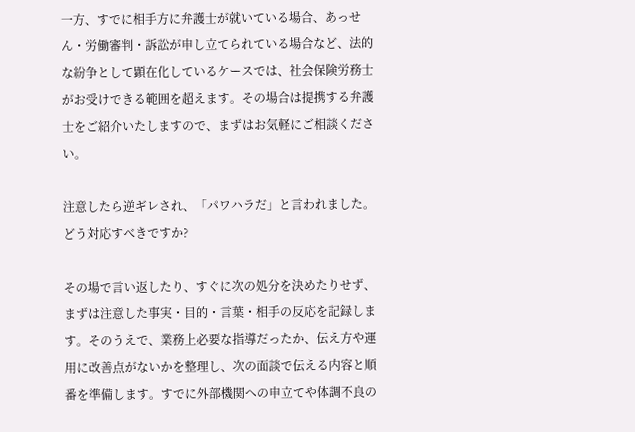一方、すでに相手方に弁護士が就いている場合、あっせん・労働審判・訴訟が申し立てられている場合など、法的な紛争として顕在化しているケースでは、社会保険労務士がお受けできる範囲を超えます。その場合は提携する弁護士をご紹介いたしますので、まずはお気軽にご相談ください。

注意したら逆ギレされ、「パワハラだ」と言われました。どう対応すべきですか?

その場で言い返したり、すぐに次の処分を決めたりせず、まずは注意した事実・目的・言葉・相手の反応を記録します。そのうえで、業務上必要な指導だったか、伝え方や運用に改善点がないかを整理し、次の面談で伝える内容と順番を準備します。すでに外部機関への申立てや体調不良の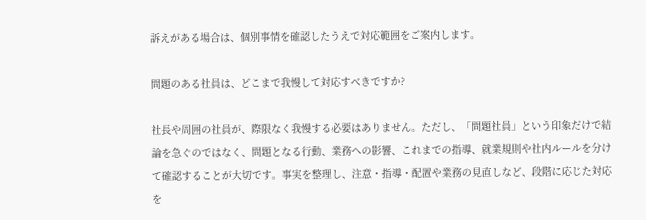訴えがある場合は、個別事情を確認したうえで対応範囲をご案内します。

問題のある社員は、どこまで我慢して対応すべきですか?

社長や周囲の社員が、際限なく我慢する必要はありません。ただし、「問題社員」という印象だけで結論を急ぐのではなく、問題となる行動、業務への影響、これまでの指導、就業規則や社内ルールを分けて確認することが大切です。事実を整理し、注意・指導・配置や業務の見直しなど、段階に応じた対応を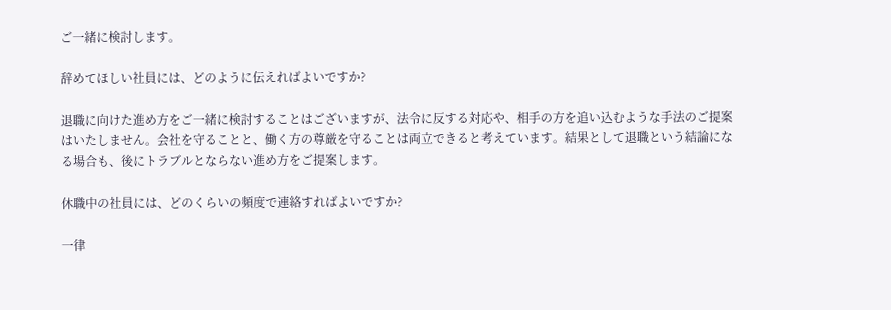ご一緒に検討します。

辞めてほしい社員には、どのように伝えればよいですか?

退職に向けた進め方をご一緒に検討することはございますが、法令に反する対応や、相手の方を追い込むような手法のご提案はいたしません。会社を守ることと、働く方の尊厳を守ることは両立できると考えています。結果として退職という結論になる場合も、後にトラブルとならない進め方をご提案します。

休職中の社員には、どのくらいの頻度で連絡すればよいですか?

一律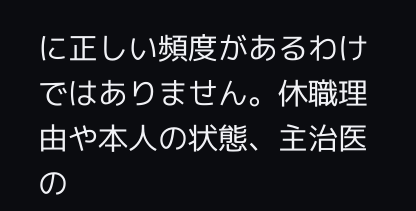に正しい頻度があるわけではありません。休職理由や本人の状態、主治医の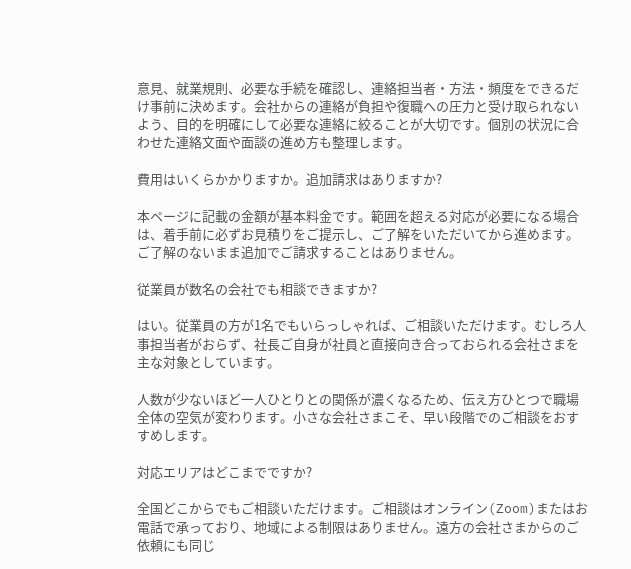意見、就業規則、必要な手続を確認し、連絡担当者・方法・頻度をできるだけ事前に決めます。会社からの連絡が負担や復職への圧力と受け取られないよう、目的を明確にして必要な連絡に絞ることが大切です。個別の状況に合わせた連絡文面や面談の進め方も整理します。

費用はいくらかかりますか。追加請求はありますか?

本ページに記載の金額が基本料金です。範囲を超える対応が必要になる場合は、着手前に必ずお見積りをご提示し、ご了解をいただいてから進めます。ご了解のないまま追加でご請求することはありません。

従業員が数名の会社でも相談できますか?

はい。従業員の方が1名でもいらっしゃれば、ご相談いただけます。むしろ人事担当者がおらず、社長ご自身が社員と直接向き合っておられる会社さまを主な対象としています。

人数が少ないほど一人ひとりとの関係が濃くなるため、伝え方ひとつで職場全体の空気が変わります。小さな会社さまこそ、早い段階でのご相談をおすすめします。

対応エリアはどこまでですか?

全国どこからでもご相談いただけます。ご相談はオンライン(Zoom)またはお電話で承っており、地域による制限はありません。遠方の会社さまからのご依頼にも同じ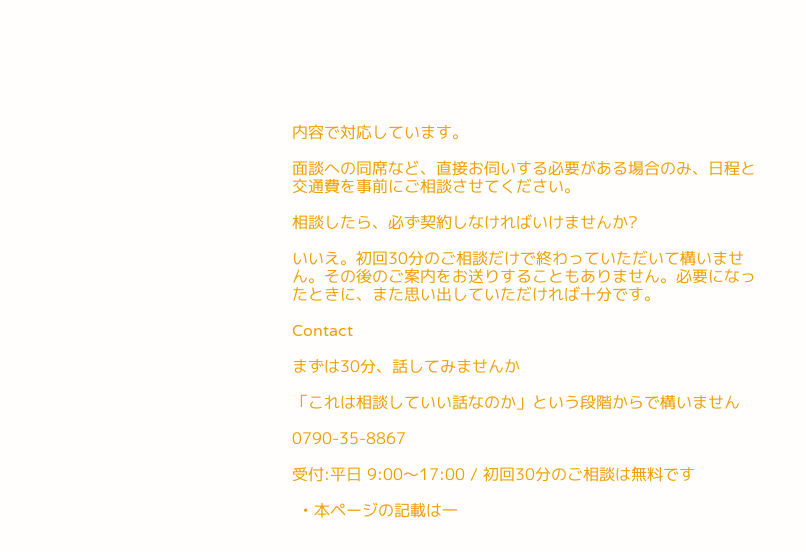内容で対応しています。

面談への同席など、直接お伺いする必要がある場合のみ、日程と交通費を事前にご相談させてください。

相談したら、必ず契約しなければいけませんか?

いいえ。初回30分のご相談だけで終わっていただいて構いません。その後のご案内をお送りすることもありません。必要になったときに、また思い出していただければ十分です。

Contact

まずは30分、話してみませんか

「これは相談していい話なのか」という段階からで構いません

0790-35-8867

受付:平日 9:00〜17:00 / 初回30分のご相談は無料です

  • 本ページの記載は一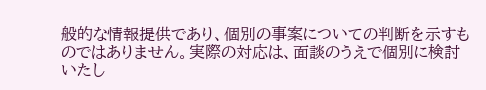般的な情報提供であり、個別の事案についての判断を示すものではありません。実際の対応は、面談のうえで個別に検討いたし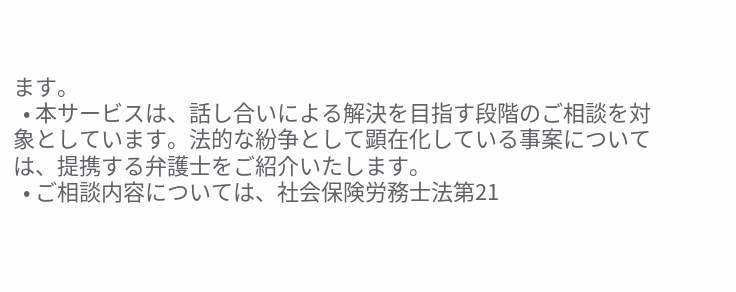ます。
  • 本サービスは、話し合いによる解決を目指す段階のご相談を対象としています。法的な紛争として顕在化している事案については、提携する弁護士をご紹介いたします。
  • ご相談内容については、社会保険労務士法第21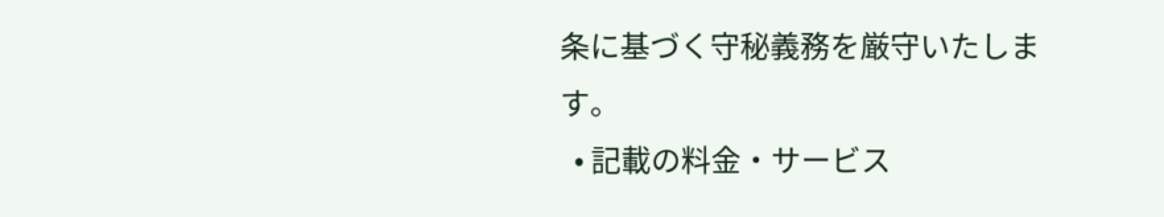条に基づく守秘義務を厳守いたします。
  • 記載の料金・サービス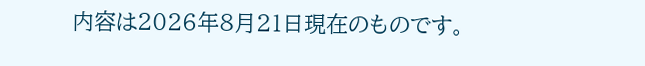内容は2026年8月21日現在のものです。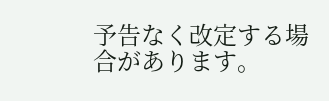予告なく改定する場合があります。